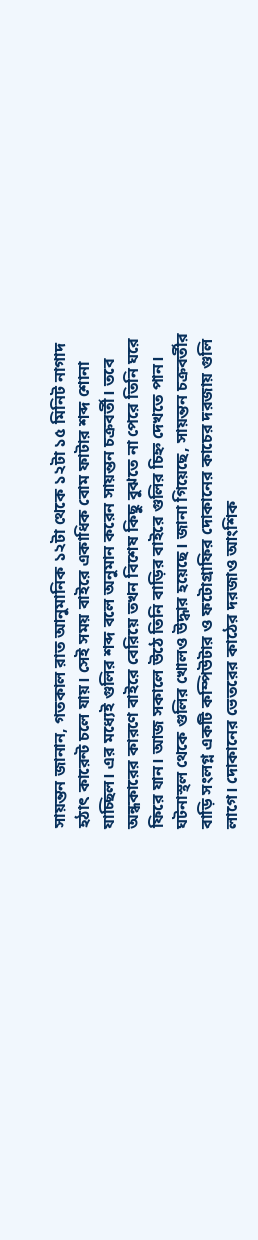সায়ন্তন জানান, গতকাল রাত আনুমানিক ১২টা থেকে ১২টা ১৫ মিনিট নাগাদ হঠাৎ কারেন্ট চলে যায়। সেই সময় বাইরে একাধিক বোম ফাটার শব্দ শোনা যাচ্ছিল। এর মধ্যেই গুলির শব্দ বলে অনুমান করেন সায়ন্তন চক্রবর্তী। তবে অন্ধকারের কারণে বাইরে বেরিয়ে তখন বিশেষ কিছু বুঝতে না পেরে তিনি ঘরে ফিরে যান। আজ সকালে উঠে তিনি বাড়ির বাইরে গুলির চিহ্ন দেখতে পান। ঘটনাস্থল থেকে গুলির খোলও উদ্ধার হয়েছে। জানা গিয়েছে, সায়ন্তন চক্রবর্তীর বাড়ি সংলগ্ন একটি কম্পিউটার ও ফটোগ্রাফির দোকানের কাচের দরজায় গুলি লাগে। দোকানের ভেতরের কাঠের দরজাও আংশিক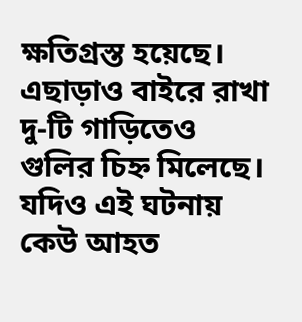ক্ষতিগ্রস্ত হয়েছে। এছাড়াও বাইরে রাখা দু-টি গাড়িতেও গুলির চিহ্ন মিলেছে। যদিও এই ঘটনায় কেউ আহত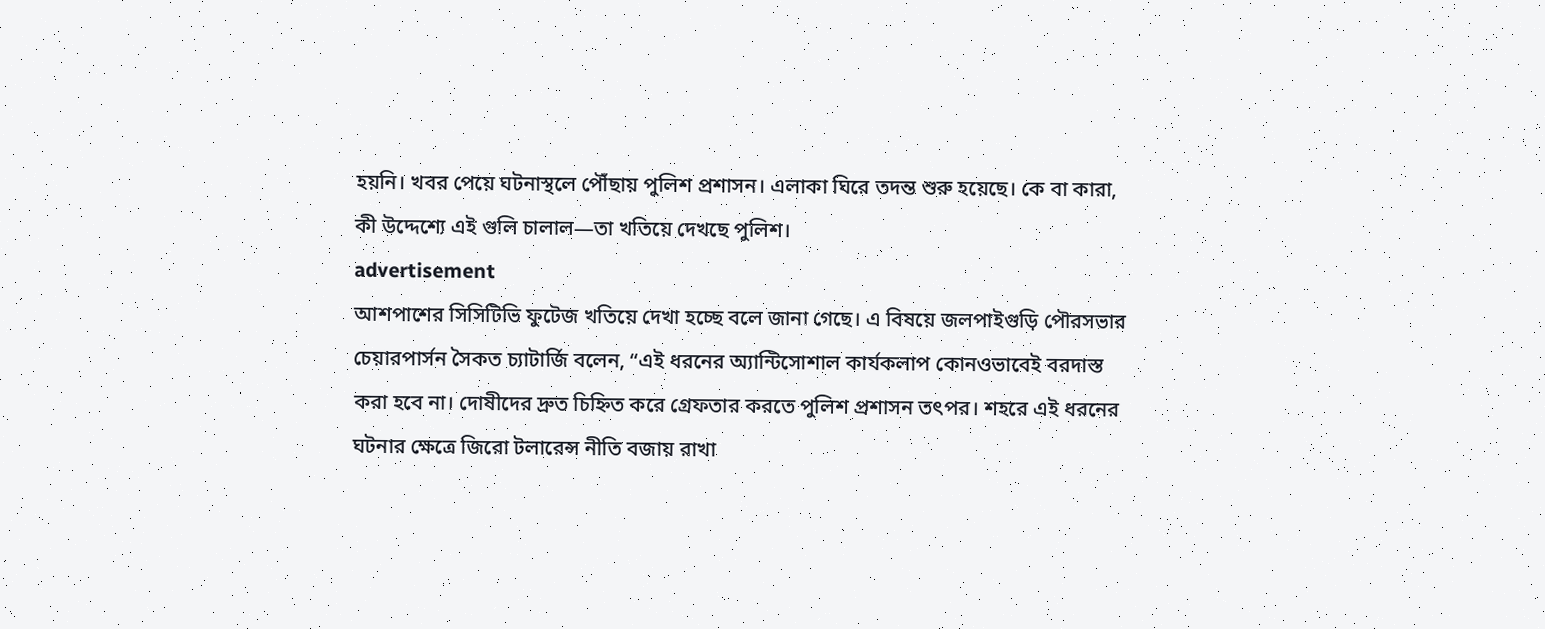হয়নি। খবর পেয়ে ঘটনাস্থলে পৌঁছায় পুলিশ প্রশাসন। এলাকা ঘিরে তদন্ত শুরু হয়েছে। কে বা কারা, কী উদ্দেশ্যে এই গুলি চালাল—তা খতিয়ে দেখছে পুলিশ।
advertisement
আশপাশের সিসিটিভি ফুটেজ খতিয়ে দেখা হচ্ছে বলে জানা গেছে। এ বিষয়ে জলপাইগুড়ি পৌরসভার চেয়ারপার্সন সৈকত চ্যাটার্জি বলেন, “এই ধরনের অ্যান্টিসোশাল কার্যকলাপ কোনওভাবেই বরদাস্ত করা হবে না। দোষীদের দ্রুত চিহ্নিত করে গ্রেফতার করতে পুলিশ প্রশাসন তৎপর। শহরে এই ধরনের ঘটনার ক্ষেত্রে জিরো টলারেন্স নীতি বজায় রাখা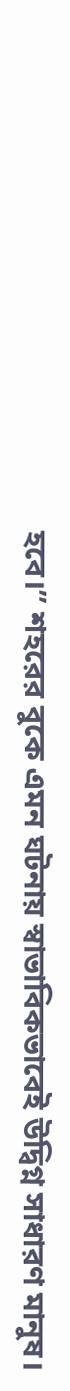হবে।” শহরের বুকে এমন ঘটনায় স্বাভাবিকভাবেই উদ্বিগ্ন সাধারণ মানুষ।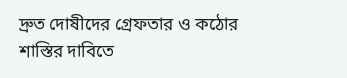দ্রুত দোষীদের গ্রেফতার ও কঠোর শাস্তির দাবিতে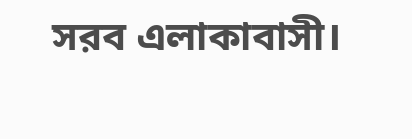সরব এলাকাবাসী।